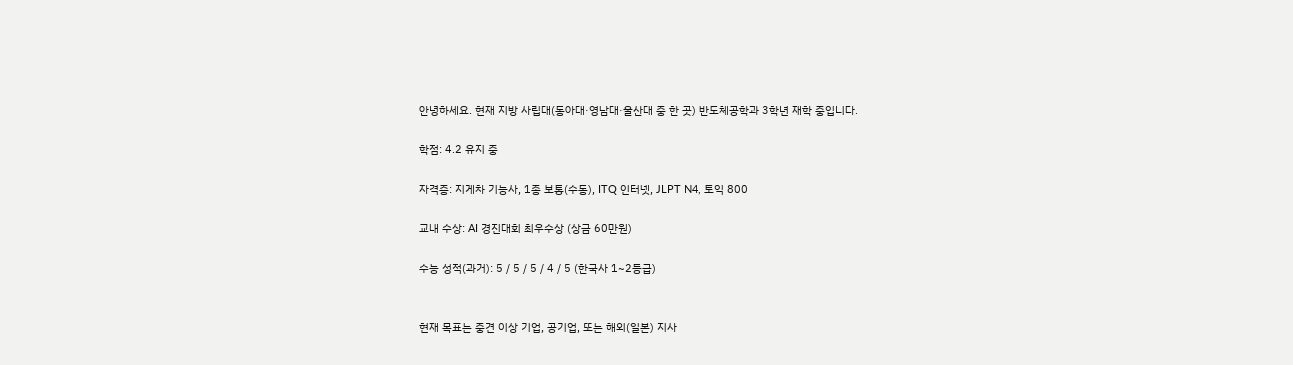안녕하세요. 현재 지방 사립대(동아대·영남대·울산대 중 한 곳) 반도체공학과 3학년 재학 중입니다.

학점: 4.2 유지 중

자격증: 지게차 기능사, 1종 보통(수동), ITQ 인터넷, JLPT N4, 토익 800

교내 수상: AI 경진대회 최우수상 (상금 60만원)

수능 성적(과거): 5 / 5 / 5 / 4 / 5 (한국사 1~2등급)


현재 목표는 중견 이상 기업, 공기업, 또는 해외(일본) 지사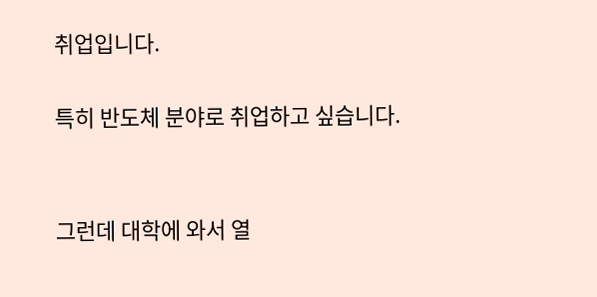취업입니다.

특히 반도체 분야로 취업하고 싶습니다.


그런데 대학에 와서 열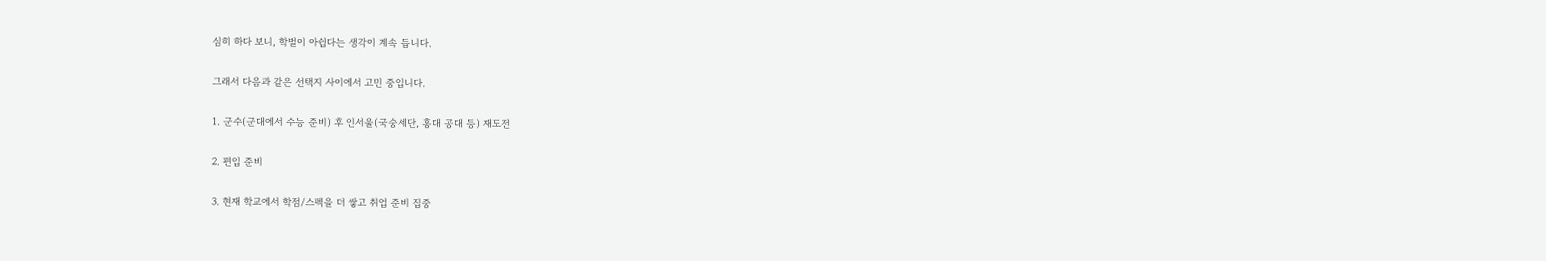심히 하다 보니, 학벌이 아쉽다는 생각이 계속 듭니다.

그래서 다음과 같은 선택지 사이에서 고민 중입니다.

1. 군수(군대에서 수능 준비) 후 인서울(국숭세단, 홍대 공대 등) 재도전

2. 편입 준비

3. 현재 학교에서 학점/스펙을 더 쌓고 취업 준비 집중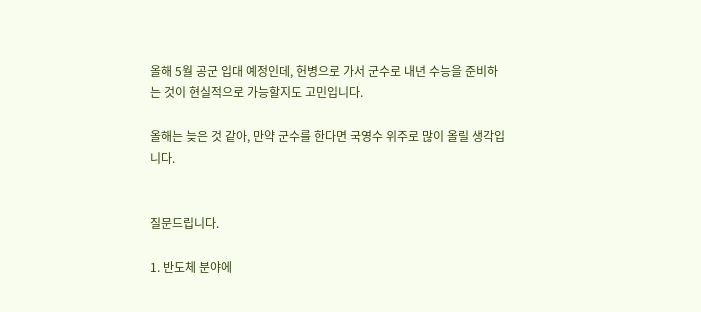올해 5월 공군 입대 예정인데, 헌병으로 가서 군수로 내년 수능을 준비하는 것이 현실적으로 가능할지도 고민입니다.

올해는 늦은 것 같아, 만약 군수를 한다면 국영수 위주로 많이 올릴 생각입니다.


질문드립니다.

1. 반도체 분야에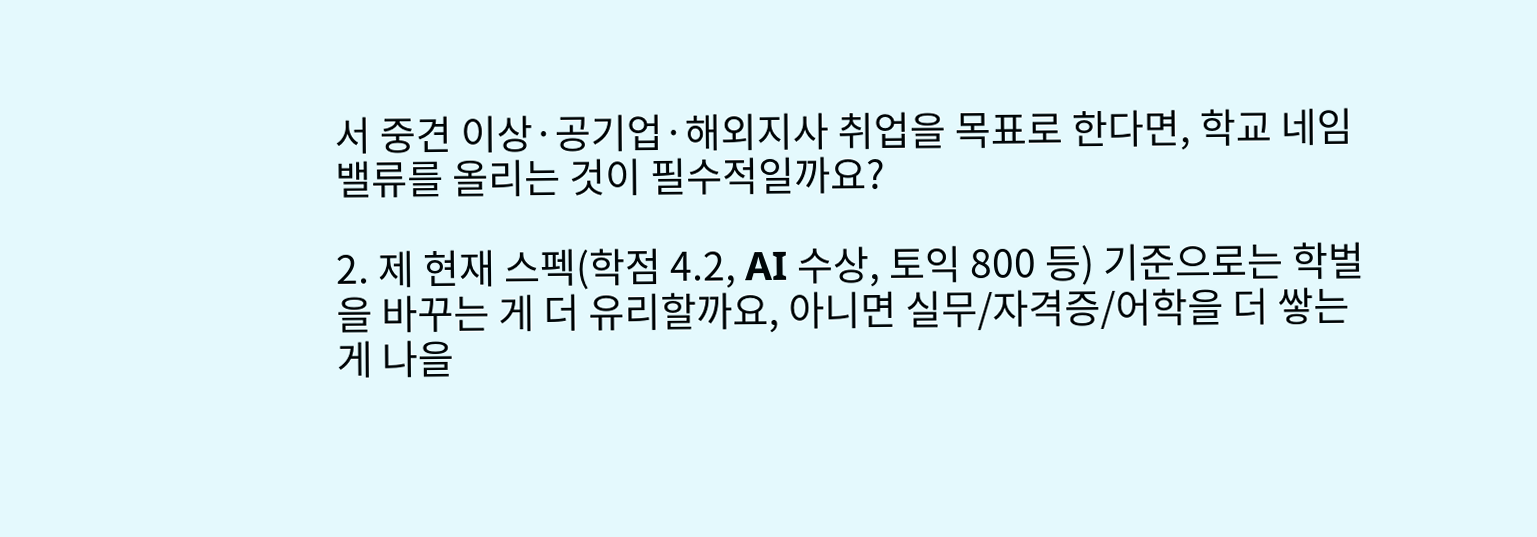서 중견 이상·공기업·해외지사 취업을 목표로 한다면, 학교 네임밸류를 올리는 것이 필수적일까요?

2. 제 현재 스펙(학점 4.2, AI 수상, 토익 800 등) 기준으로는 학벌을 바꾸는 게 더 유리할까요, 아니면 실무/자격증/어학을 더 쌓는 게 나을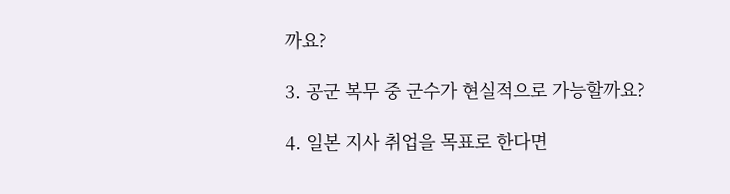까요?

3. 공군 복무 중 군수가 현실적으로 가능할까요?

4. 일본 지사 취업을 목표로 한다면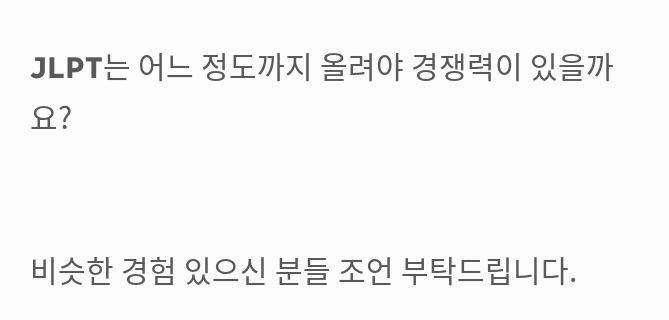JLPT는 어느 정도까지 올려야 경쟁력이 있을까요?


비슷한 경험 있으신 분들 조언 부탁드립니다.